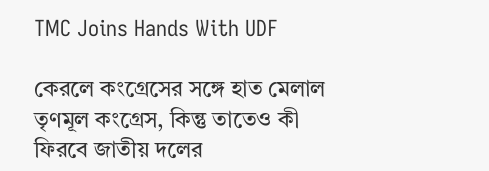TMC Joins Hands With UDF

কেরলে কংগ্রেসের সঙ্গে হাত মেলাল তৃণমূল কংগ্রেস, কিন্তু তাতেও কী ফিরবে জাতীয় দলের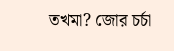তখমা? জোর চর্চা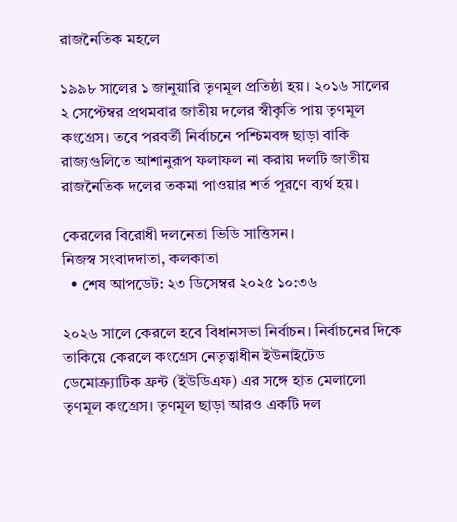রাজনৈতিক মহলে

১৯৯৮ সালের ১ জানুয়ারি তৃণমূল প্রতিষ্ঠা হয়। ২০১৬ সালের ২ সেপ্টেম্বর প্রথমবার জাতীয় দলের স্বীকৃতি পায় তৃণমূল কংগ্রেস। তবে পরবর্তী নির্বাচনে পশ্চিমবঙ্গ ছাড়া বাকি রাজ্যগুলিতে আশানুরূপ ফলাফল না করায় দলটি জাতীয় রাজনৈতিক দলের তকমা পাওয়ার শর্ত পূরণে ব্যর্থ হয়।

কেরলের বিরোধী দলনেতা ভিডি সাত্তিসন।
নিজস্ব সংবাদদাতা, কলকাতা
  • শেষ আপডেট: ২৩ ডিসেম্বর ২০২৫ ১০:৩৬

২০২৬ সালে কেরলে হবে বিধানসভা নির্বাচন। নির্বাচনের দিকে তাকিয়ে কেরলে কংগ্রেস নেতৃত্বাধীন ইউনাইটেড ডেমোক্র্যাটিক ফ্রন্ট (ইউডিএফ) এর সঙ্গে হাত মেলালো তৃণমূল কংগ্রেস। তৃণমূল ছাড়া আরও একটি দল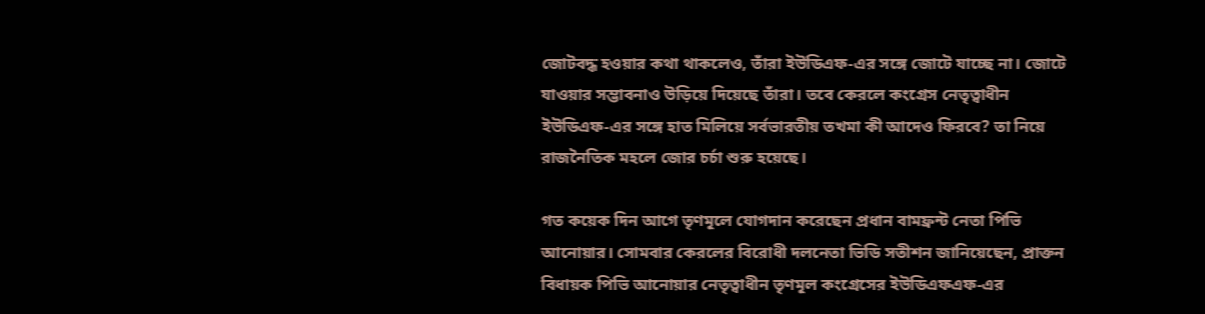জোটবদ্ধ হওয়ার কথা থাকলেও, তাঁরা ইউডিএফ-এর সঙ্গে জোটে যাচ্ছে না। জোটে যাওয়ার সম্ভাবনাও উড়িয়ে দিয়েছে তাঁরা। তবে কেরলে কংগ্রেস নেতৃত্বাধীন ইউডিএফ-এর সঙ্গে হাত মিলিয়ে সর্বভারতীয় তখমা কী আদেও ফিরবে? তা নিয়ে রাজনৈতিক মহলে জোর চর্চা শুরু হয়েছে।

গত কয়েক দিন আগে তৃণমূলে যোগদান করেছেন প্রধান বামফ্রন্ট নেতা পিভি আনোয়ার। সোমবার কেরলের বিরোধী দলনেতা ভিডি সতীশন জানিয়েছেন, প্রাক্তন বিধায়ক পিভি আনোয়ার নেতৃত্বাধীন তৃণমূল কংগ্রেসের ইউডিএফএফ-এর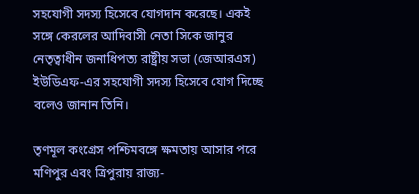সহযোগী সদস‍্য হিসেবে যোগদান করেছে। একই সঙ্গে কেরলের আদিবাসী নেতা সিকে জানুর নেতৃত্বাধীন জনাধিপত্য রাষ্ট্রীয় সভা (জেআরএস) ইউডিএফ-এর সহযোগী সদস্য হিসেবে যোগ দিচ্ছে বলেও জানান তিনি।

তৃণমূল কংগ্রেস পশ্চিমবঙ্গে ক্ষমতায় আসার পরে মণিপুর এবং ত্রিপুরায় রাজ‍্য-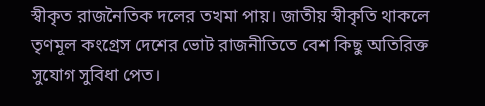স্বীকৃত রাজনৈতিক দলের তখমা পায়। জাতীয় স্বীকৃতি থাকলে তৃণমূল কংগ্রেস দেশের ভোট রাজনীতিতে বেশ কিছু অতিরিক্ত সুযোগ সুবিধা পেত।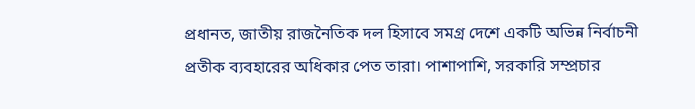প্রধানত, জাতীয় রাজনৈতিক দল হিসাবে সমগ্র দেশে একটি অভিন্ন নির্বাচনী প্রতীক ব্যবহারের অধিকার পেত তারা। পাশাপাশি, সরকারি সম্প্রচার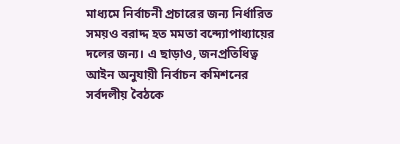মাধ্যমে নির্বাচনী প্রচারের জন্য নির্ধারিত সময়ও বরাদ্দ হত মমতা বন্দ্যোপাধ্যায়ের দলের জন্য। এ ছাড়াও, জনপ্রতিধিত্ব আইন অনুযায়ী নির্বাচন কমিশনের সর্বদলীয় বৈঠকে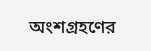অংশগ্রহণের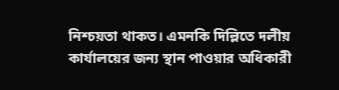নিশ্চয়তা থাকত। এমনকি দিল্লিতে দলীয় কার্যালয়ের জন্য স্থান পাওয়ার অধিকারী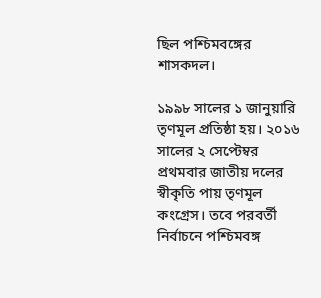ছিল পশ্চিমবঙ্গের শাসকদল।

১৯৯৮ সালের ১ জানুয়ারি তৃণমূল প্রতিষ্ঠা হয়। ২০১৬ সালের ২ সেপ্টেম্বর প্রথমবার জাতীয় দলের স্বীকৃতি পায় তৃণমূল কংগ্রেস। তবে পরবর্তী নির্বাচনে পশ্চিমবঙ্গ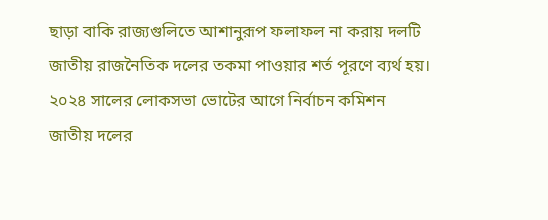ছাড়া বাকি রাজ্যগুলিতে আশানুরূপ ফলাফল না করায় দলটি জাতীয় রাজনৈতিক দলের তকমা পাওয়ার শর্ত পূরণে ব্যর্থ হয়। ২০২৪ সালের লোকসভা ভোটের আগে নির্বাচন কমিশন জাতীয় দলের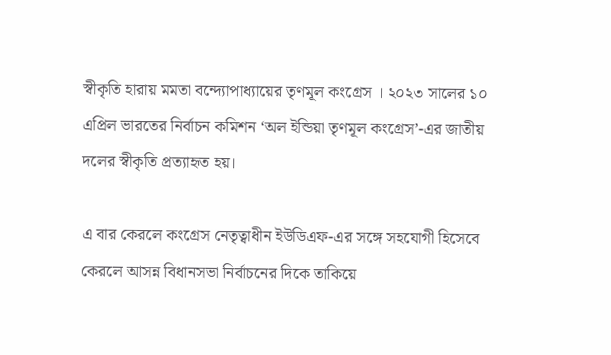স্বীকৃতি হারায় মমতা বন্দ্যোপাধ্যায়ের তৃণমূল কংগ্রেস । ২০২৩ সালের ১০ এপ্রিল ভারতের নির্বাচন কমিশন ‘অল ইন্ডিয়া তৃণমূল কংগ্রেস’-এর জাতীয় দলের স্বীকৃতি প্রত্যাহৃত হয়।

এ বার কেরলে কংগ্রেস নেতৃত্বাধীন ইউডিএফ-এর সঙ্গে সহযোগী হিসেবে কেরলে আসন্ন বিধানসভা নির্বাচনের দিকে তাকিয়ে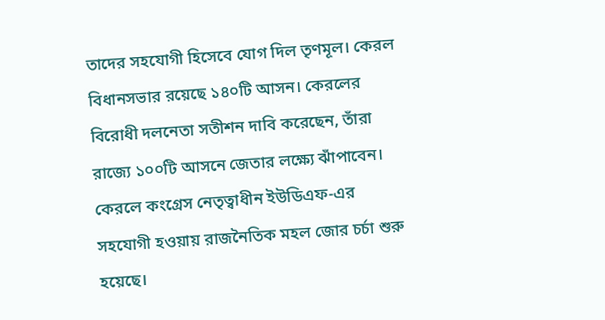তাদের সহযোগী হিসেবে যোগ দিল তৃণমূল। কেরল বিধানসভার রয়েছে ১৪০টি আসন। কেরলের বিরোধী দলনেতা সতীশন দাবি করেছেন, তাঁরা রাজ্যে ১০০টি আসনে জেতার লক্ষ্যে ঝাঁপাবেন। কেরলে কংগ্রেস নেতৃত্বাধীন ইউডিএফ-এর সহযোগী হওয়ায় রাজনৈতিক মহল জোর চর্চা শুরু হয়েছে।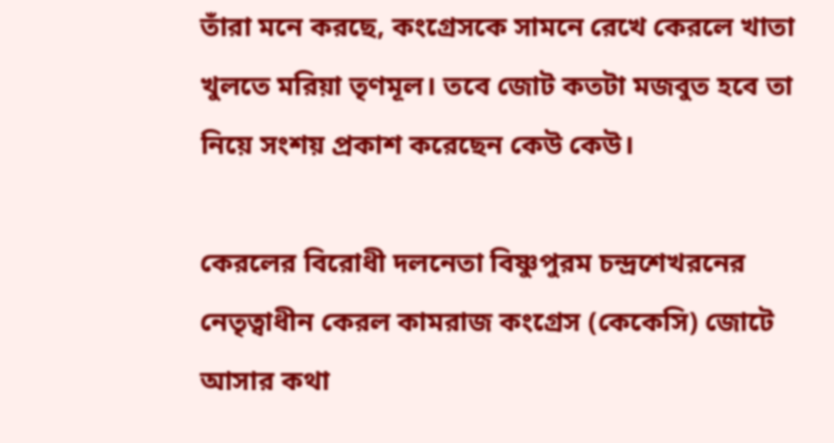তাঁরা মনে করছে, কংগ্রেসকে সামনে রেখে কেরলে খাতা খুলতে মরিয়া তৃণমূল। তবে জোট কতটা মজবুত হবে তা নিয়ে সংশয় প্রকাশ করেছেন কেউ কেউ।

কেরলের বিরোধী দলনেতা বিষ্ণুপুরম চন্দ্রশেখরনের নেতৃত্বাধীন কেরল কামরাজ কংগ্রেস (কেকেসি) জোটে আসার কথা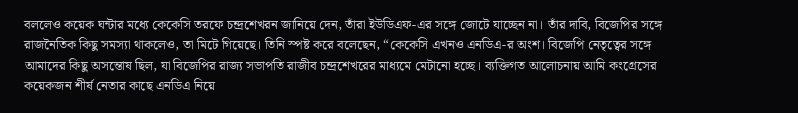বললেও কয়েক ঘন্টার মধ্যে কেকেসি তরফে চন্দ্রশেখরন জানিয়ে দেন, তাঁরা ইউডিএফ-এর সঙ্গে জোটে যাচ্ছেন না। তাঁর দাবি, বিজেপির সঙ্গে রাজনৈতিক কিছু সমস‍্যা থাকলেও, তা মিটে গিয়েছে। তিনি স্পষ্ট করে বলেছেন, “কেকেসি এখনও এনডিএ-র অংশ। বিজেপি নেতৃত্বের সঙ্গে আমাদের কিছু অসন্তোষ ছিল, যা বিজেপির রাজ্য সভাপতি রাজীব চন্দ্রশেখরের মাধ্যমে মেটানো হচ্ছে। ব্যক্তিগত আলোচনায় আমি কংগ্রেসের কয়েকজন শীর্ষ নেতার কাছে এনডিএ নিয়ে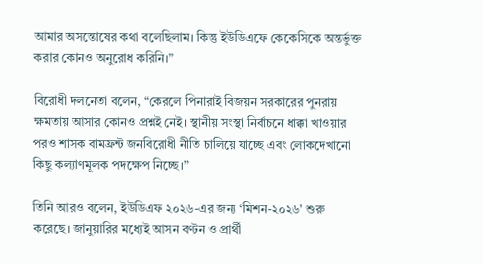আমার অসন্তোষের কথা বলেছিলাম। কিন্তু ইউডিএফে কেকেসিকে অন্তর্ভুক্ত করার কোনও অনুরোধ করিনি।”

বিরোধী দলনেতা বলেন, “কেরলে পিনারাই বিজয়ন সরকারের পুনরায় ক্ষমতায় আসার কোনও প্রশ্নই নেই। স্থানীয় সংস্থা নির্বাচনে ধাক্কা খাওয়ার পরও শাসক বামফ্রন্ট জনবিরোধী নীতি চালিয়ে যাচ্ছে এবং লোকদেখানো কিছু কল্যাণমূলক পদক্ষেপ নিচ্ছে।”

তিনি আরও বলেন, ইউডিএফ ২০২৬-এর জন্য ‘মিশন-২০২৬’ শুরু করেছে। জানুয়ারির মধ্যেই আসন বণ্টন ও প্রার্থী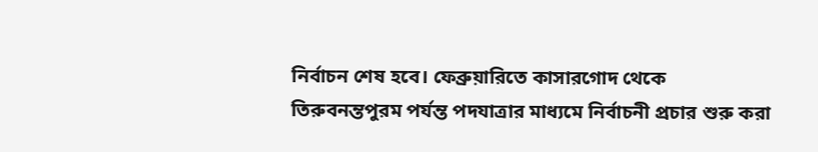নির্বাচন শেষ হবে। ফেব্রুয়ারিতে কাসারগোদ থেকে তিরুবনন্তপুরম পর্যন্ত পদযাত্রার মাধ্যমে নির্বাচনী প্রচার শুরু করা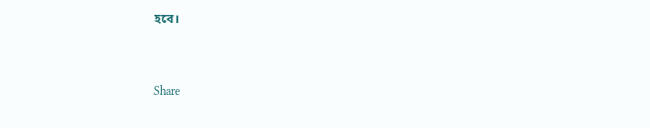হবে।


Share